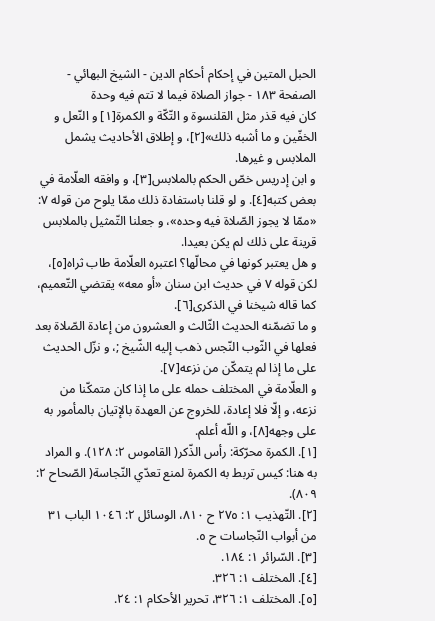الحبل المتين في إحكام أحكام الدين - الشیخ البهائي - الصفحة ١٨٣ - جواز الصلاة فيما لا تتم فيه وحدة
كان فيه قذر مثل القلنسوة و التّكّة و الكمرة[١] و النّعل و الخفّين و ما أشبه ذلك»[٢]، و إطلاق الأحاديث يشمل الملابس و غيرها.
و ابن إدريس خصّ الحكم بالملابس[٣]، و وافقه العلّامة في بعض كتبه[٤]. و لو قلنا باستفادة ذلك ممّا يلوح من قوله ٧: «ممّا لا يجوز الصّلاة فيه وحده»، و جعلنا التّمثيل بالملابس قرينة على ذلك لم يكن بعيدا.
و هل يعتبر كونها في محالّها؟ اعتبره العلّامة طاب ثراه[٥]، لكن قوله ٧ في حديث ابن سنان «أو معه» يقتضي التّعميم، كما قاله شيخنا في الذكرى[٦].
و ما تضمّنه الحديث الثّالث و العشرون من إعادة الصّلاة بعد فعلها في الثّوب النّجس ذهب إليه الشّيخ ;، و نزّل الحديث على ما إذا لم يتمكّن من نزعه[٧].
و العلّامة في المختلف حمله على ما إذا كان متمكّنا من نزعه، و إلّا فلا إعادة، للخروج عن العهدة بالإتيان بالمأمور به على وجهه[٨]، و اللّه أعلم.
[١]. الكمرة محرّكة: رأس الذّكر( القاموس ٢: ١٢٨). و المراد به هنا: كيس تربط به الكمرة لمنع تعدّي النّجاسة( الصّحاح ٢: ٨٠٩).
[٢]. التّهذيب ١: ٢٧٥ ح ٨١٠، الوسائل ٢: ١٠٤٦ الباب ٣١ من أبواب النّجاسات ح ٥.
[٣]. السّرائر ١: ١٨٤.
[٤]. المختلف ١: ٣٢٦.
[٥]. المختلف ١: ٣٢٦، تحرير الأحكام ١: ٢٤.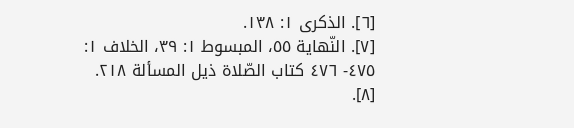[٦]. الذكرى ١: ١٣٨.
[٧]. النّهاية ٥٥، المبسوط ١: ٣٩، الخلاف ١: ٤٧٥- ٤٧٦ كتاب الصّلاة ذيل المسألة ٢١٨.
[٨].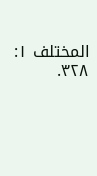المختلف ١: ٣٢٨.